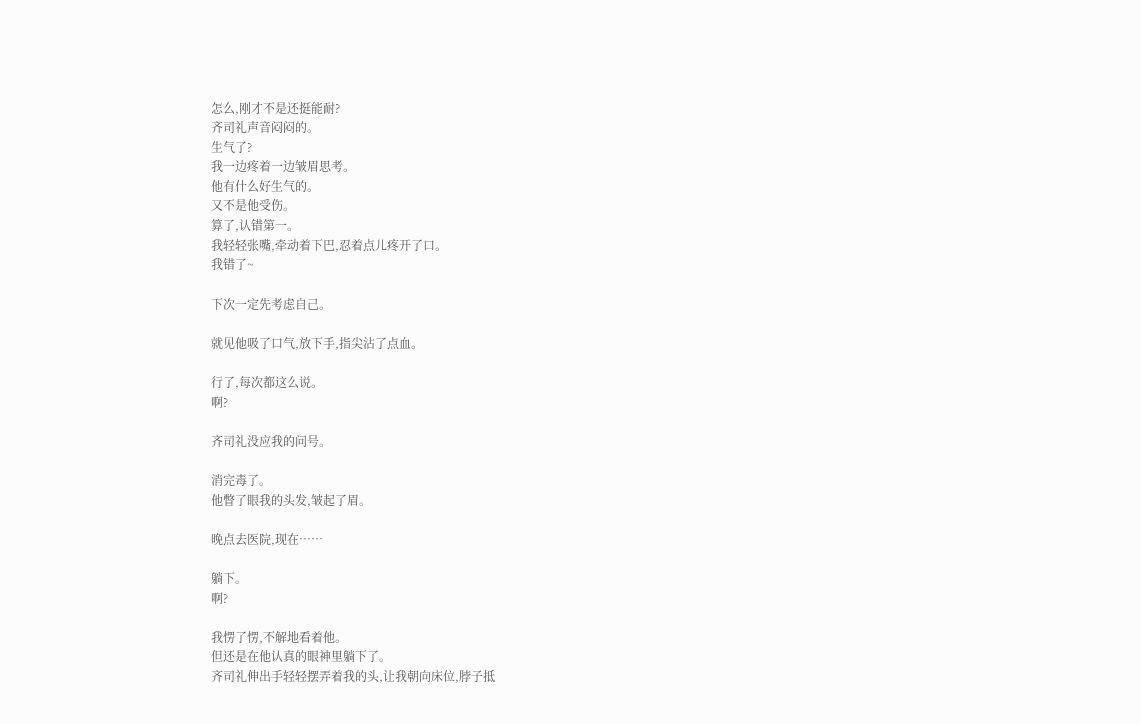怎么,刚才不是还挺能耐?
齐司礼声音闷闷的。
生气了?
我一边疼着一边皱眉思考。
他有什么好生气的。
又不是他受伤。
算了,认错第一。
我轻轻张嘴,牵动着下巴,忍着点儿疼开了口。
我错了~

下次一定先考虑自己。

就见他吸了口气,放下手,指尖沾了点血。

行了,每次都这么说。
啊?

齐司礼没应我的问号。

消完毒了。
他瞥了眼我的头发,皱起了眉。

晚点去医院,现在……

躺下。
啊?

我愣了愣,不解地看着他。
但还是在他认真的眼神里躺下了。
齐司礼伸出手轻轻摆弄着我的头,让我朝向床位,脖子抵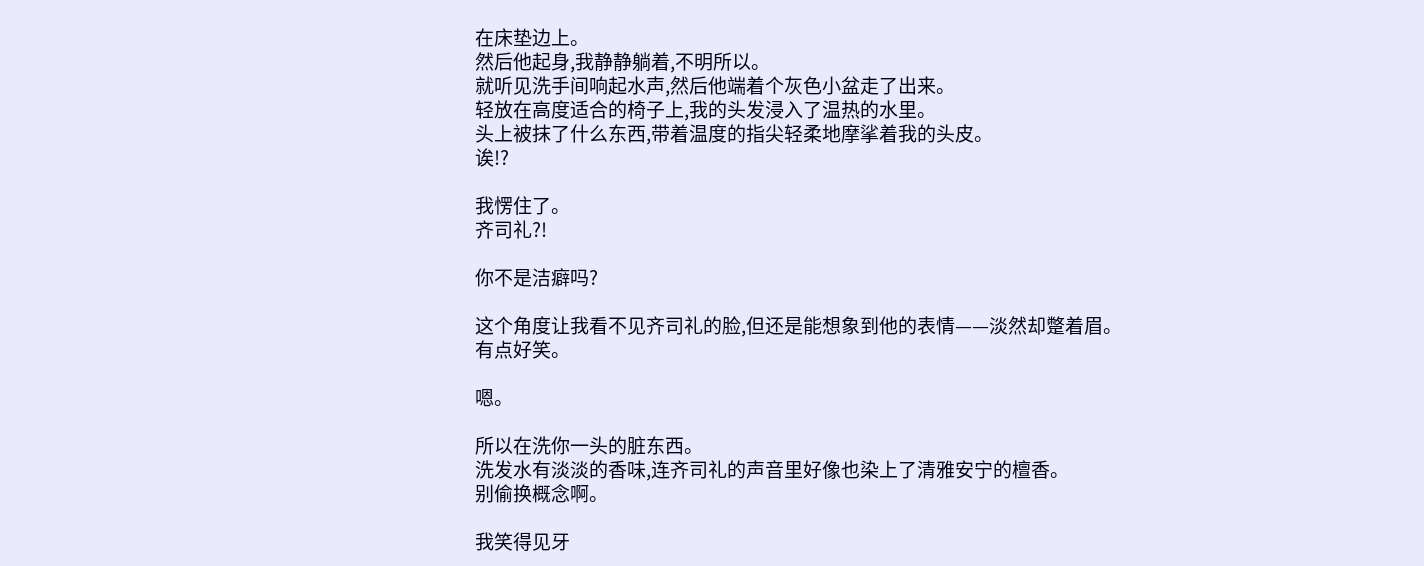在床垫边上。
然后他起身,我静静躺着,不明所以。
就听见洗手间响起水声,然后他端着个灰色小盆走了出来。
轻放在高度适合的椅子上,我的头发浸入了温热的水里。
头上被抹了什么东西,带着温度的指尖轻柔地摩挲着我的头皮。
诶!?

我愣住了。
齐司礼?!

你不是洁癖吗?

这个角度让我看不见齐司礼的脸,但还是能想象到他的表情——淡然却蹩着眉。
有点好笑。

嗯。

所以在洗你一头的脏东西。
洗发水有淡淡的香味,连齐司礼的声音里好像也染上了清雅安宁的檀香。
别偷换概念啊。

我笑得见牙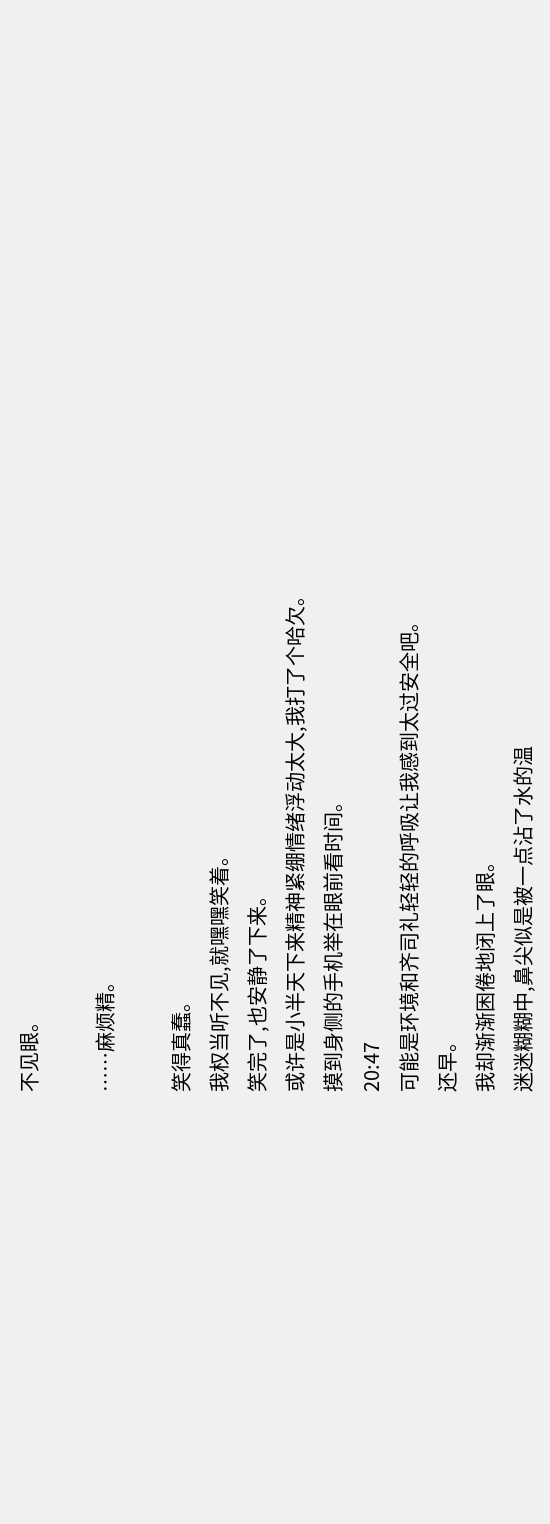不见眼。

……麻烦精。

笑得真蠢。
我权当听不见,就嘿嘿笑着。
笑完了,也安静了下来。
或许是小半天下来精神紧绷情绪浮动太大,我打了个哈欠。
摸到身侧的手机举在眼前看时间。
20:47
可能是环境和齐司礼轻轻的呼吸让我感到太过安全吧。
还早。
我却渐渐困倦地闭上了眼。
迷迷糊糊中,鼻尖似是被一点沾了水的温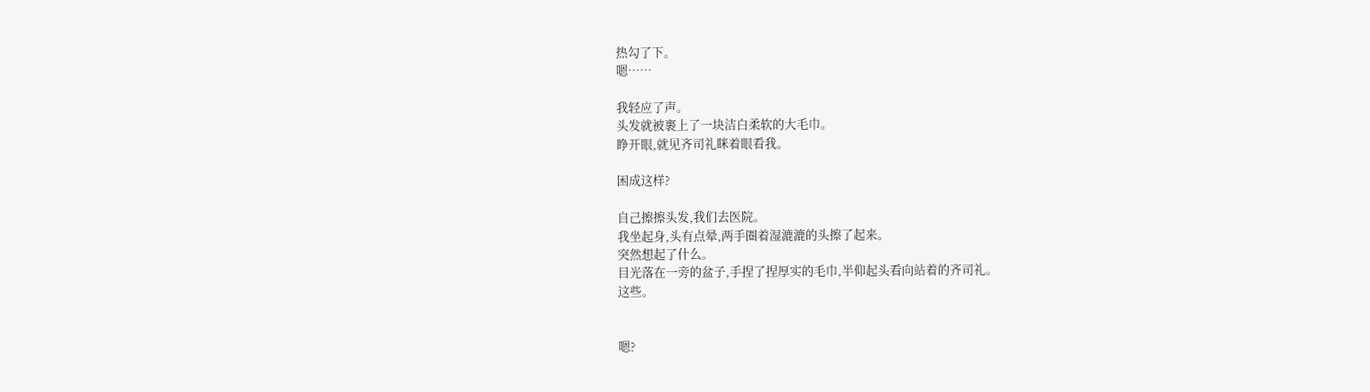热勾了下。
嗯……

我轻应了声。
头发就被裹上了一块洁白柔软的大毛巾。
睁开眼,就见齐司礼眯着眼看我。

困成这样?

自己擦擦头发,我们去医院。
我坐起身,头有点晕,两手圈着湿漉漉的头擦了起来。
突然想起了什么。
目光落在一旁的盆子,手捏了捏厚实的毛巾,半仰起头看向站着的齐司礼。
这些。


嗯?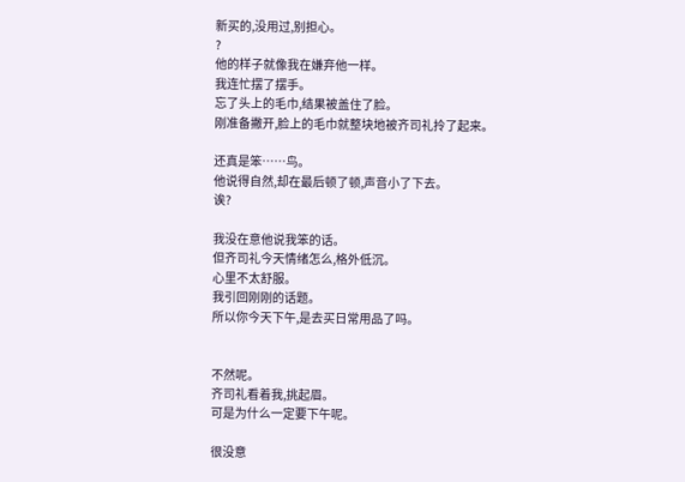新买的,没用过,别担心。
?
他的样子就像我在嫌弃他一样。
我连忙摆了摆手。
忘了头上的毛巾,结果被盖住了脸。
刚准备撇开,脸上的毛巾就整块地被齐司礼拎了起来。

还真是笨……鸟。
他说得自然,却在最后顿了顿,声音小了下去。
诶?

我没在意他说我笨的话。
但齐司礼今天情绪怎么,格外低沉。
心里不太舒服。
我引回刚刚的话题。
所以你今天下午,是去买日常用品了吗。


不然呢。
齐司礼看着我,挑起眉。
可是为什么一定要下午呢。

很没意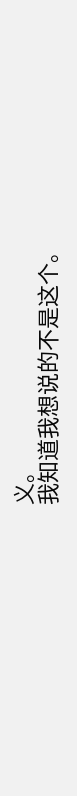义。
我知道我想说的不是这个。